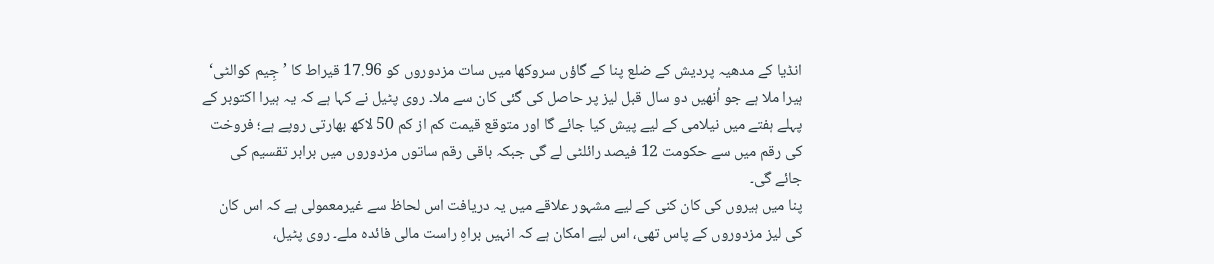انڈیا کے مدھیہ پردیش کے ضلع پنا کے گاؤں سروکھا میں سات مزدوروں کو 17.96 قیراط کا ’جِیم کوالٹی‘ ہیرا ملا ہے جو اُنھیں دو سال قبل لیز پر حاصل کی گئی کان سے ملا۔ روی پٹیل نے کہا ہے کہ یہ ہیرا اکتوبر کے پہلے ہفتے میں نیلامی کے لیے پیش کیا جائے گا اور متوقع قیمت کم از کم 50 لاکھ بھارتی روپے ہے؛ فروخت کی رقم میں سے حکومت 12 فیصد رائلٹی لے گی جبکہ باقی رقم ساتوں مزدوروں میں برابر تقسیم کی جائے گی۔
پنا میں ہیروں کی کان کنی کے لیے مشہور علاقے میں یہ دریافت اس لحاظ سے غیرمعمولی ہے کہ اس کان کی لیز مزدوروں کے پاس تھی، اس لیے امکان ہے کہ انہیں براہِ راست مالی فائدہ ملے۔ روی پٹیل،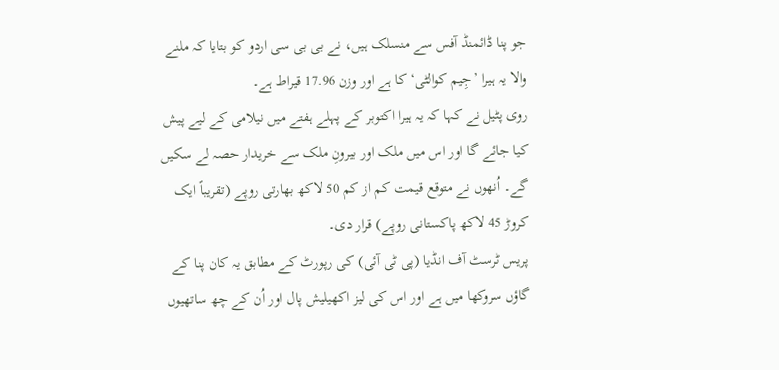جو پنا ڈائمنڈ آفس سے منسلک ہیں، نے بی بی سی اردو کو بتایا کہ ملنے والا یہ ہیرا ’جِیم کوالٹی‘ کا ہے اور وزن 17.96 قیراط ہے۔
روی پٹیل نے کہا کہ یہ ہیرا اکتوبر کے پہلے ہفتے میں نیلامی کے لیے پیش کیا جائے گا اور اس میں ملک اور بیرونِ ملک سے خریدار حصہ لے سکیں گے۔ اُنھوں نے متوقع قیمت کم از کم 50 لاکھ بھارتی روپے (تقریباً ایک کروڑ 45 لاکھ پاکستانی روپے) قرار دی۔
پریس ٹرسٹ آف انڈیا (پی ٹی آئی) کی رپورٹ کے مطابق یہ کان پنا کے گاؤں سروکھا میں ہے اور اس کی لیز اکھیلیش پال اور اُن کے چھ ساتھیوں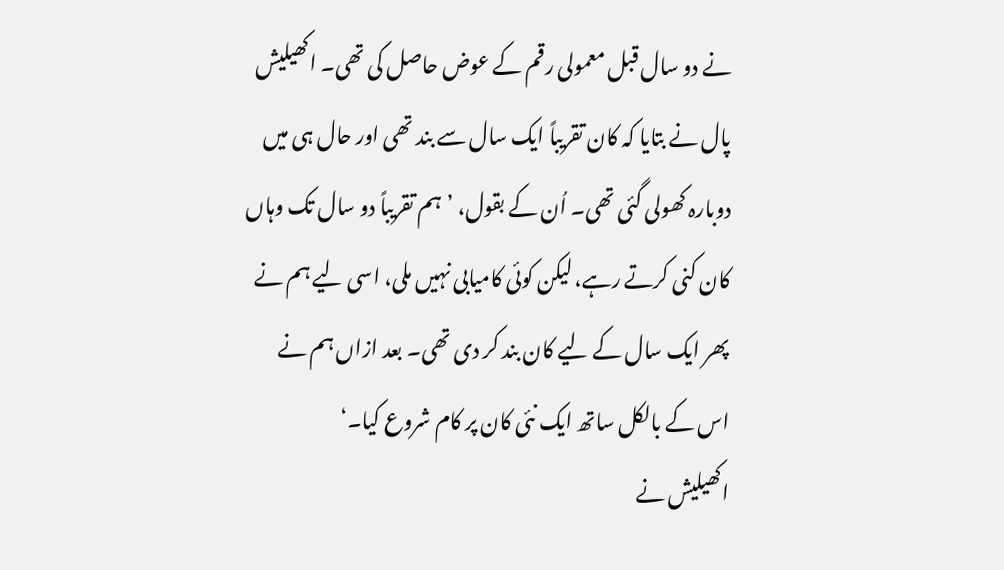نے دو سال قبل معمولی رقم کے عوض حاصل کی تھی۔ اکھیلیش پال نے بتایا کہ کان تقریباً ایک سال سے بند تھی اور حال ہی میں دوبارہ کھولی گئی تھی۔ اُن کے بقول، ’ہم تقریباً دو سال تک وہاں کان کنی کرتے رہے، لیکن کوئی کامیابی نہیں ملی، اسی لیے ہم نے پھر ایک سال کے لیے کان بند کر دی تھی۔ بعد ازاں ہم نے اس کے بالکل ساتھ ایک نئی کان پر کام شروع کیا۔‘
اکھیلیش نے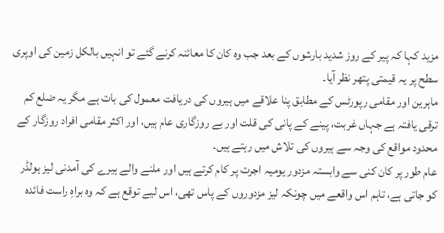مزید کہا کہ پیر کے روز شدید بارشوں کے بعد جب وہ کان کا معائنہ کرنے گئے تو انہیں بالکل زمین کی اوپری سطح پر یہ قیمتی پتھر نظر آیا۔
ماہرین اور مقامی رپورٹس کے مطابق پنا علاقے میں ہیروں کی دریافت معمول کی بات ہے مگر یہ ضلع کم ترقی یافتہ ہے جہاں غربت، پینے کے پانی کی قلت اور بے روزگاری عام ہیں، اور اکثر مقامی افراد روزگار کے محدود مواقع کی وجہ سے ہیروں کی تلاش میں رہتے ہیں۔
عام طور پر کان کنی سے وابستہ مزدور یومیہ اجرت پر کام کرتے ہیں اور ملنے والے ہیرے کی آمدنی لیز ہولڈر کو جاتی ہے، تاہم اس واقعے میں چونکہ لیز مزدوروں کے پاس تھی، اس لیے توقع ہے کہ وہ براہِ راست فائدہ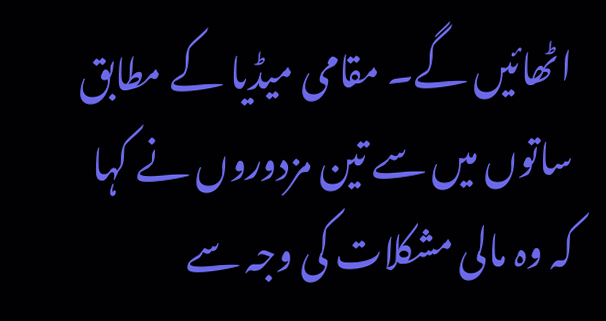اٹھائیں گے۔ مقامی میڈیا کے مطابق ساتوں میں سے تین مزدوروں نے کہا کہ وہ مالی مشکلات کی وجہ سے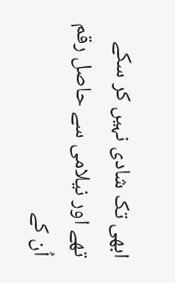ابھی تک شادی نہیں کر سکے تھے اور نیلامی سے حاصل رقم اُن کے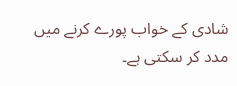شادی کے خواب پورے کرنے میں مدد کر سکتی ہے۔